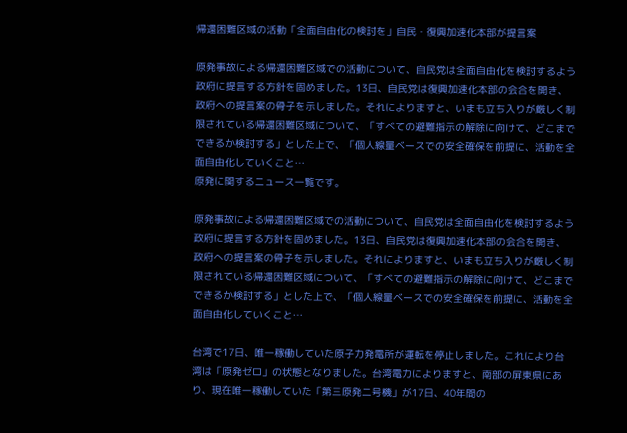帰還困難区域の活動「全面自由化の検討を」自民・復興加速化本部が提言案

原発事故による帰還困難区域での活動について、自民党は全面自由化を検討するよう政府に提言する方針を固めました。13日、自民党は復興加速化本部の会合を開き、政府への提言案の骨子を示しました。それによりますと、いまも立ち入りが厳しく制限されている帰還困難区域について、「すべての避難指示の解除に向けて、どこまでできるか検討する」とした上で、「個人線量ベースでの安全確保を前提に、活動を全面自由化していくこと…
原発に関するニュース一覧です。

原発事故による帰還困難区域での活動について、自民党は全面自由化を検討するよう政府に提言する方針を固めました。13日、自民党は復興加速化本部の会合を開き、政府への提言案の骨子を示しました。それによりますと、いまも立ち入りが厳しく制限されている帰還困難区域について、「すべての避難指示の解除に向けて、どこまでできるか検討する」とした上で、「個人線量ベースでの安全確保を前提に、活動を全面自由化していくこと…

台湾で17日、唯一稼働していた原子力発電所が運転を停止しました。これにより台湾は「原発ゼロ」の状態となりました。台湾電力によりますと、南部の屏東県にあり、現在唯一稼働していた「第三原発二号機」が17日、40年間の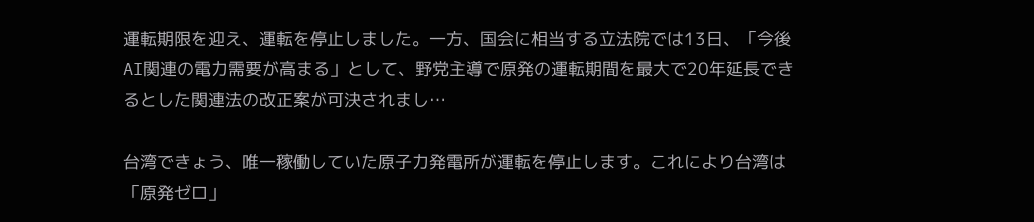運転期限を迎え、運転を停止しました。一方、国会に相当する立法院では13日、「今後AI関連の電力需要が高まる」として、野党主導で原発の運転期間を最大で20年延長できるとした関連法の改正案が可決されまし…

台湾できょう、唯一稼働していた原子力発電所が運転を停止します。これにより台湾は「原発ゼロ」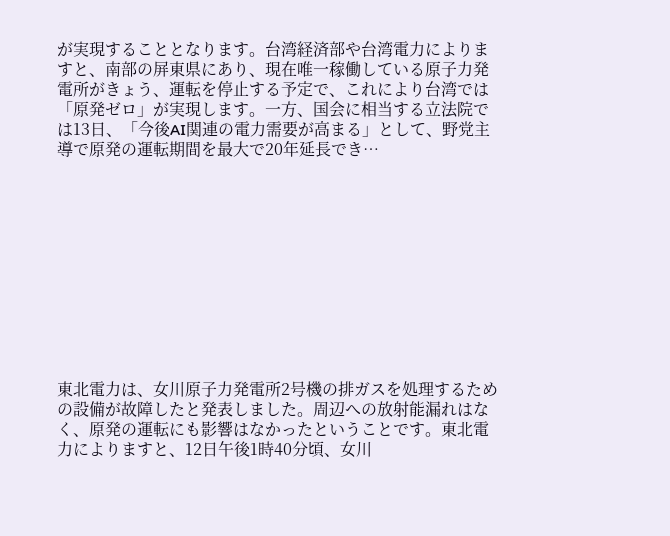が実現することとなります。台湾経済部や台湾電力によりますと、南部の屏東県にあり、現在唯一稼働している原子力発電所がきょう、運転を停止する予定で、これにより台湾では「原発ゼロ」が実現します。一方、国会に相当する立法院では13日、「今後AI関連の電力需要が高まる」として、野党主導で原発の運転期間を最大で20年延長でき…











東北電力は、女川原子力発電所2号機の排ガスを処理するための設備が故障したと発表しました。周辺への放射能漏れはなく、原発の運転にも影響はなかったということです。東北電力によりますと、12日午後1時40分頃、女川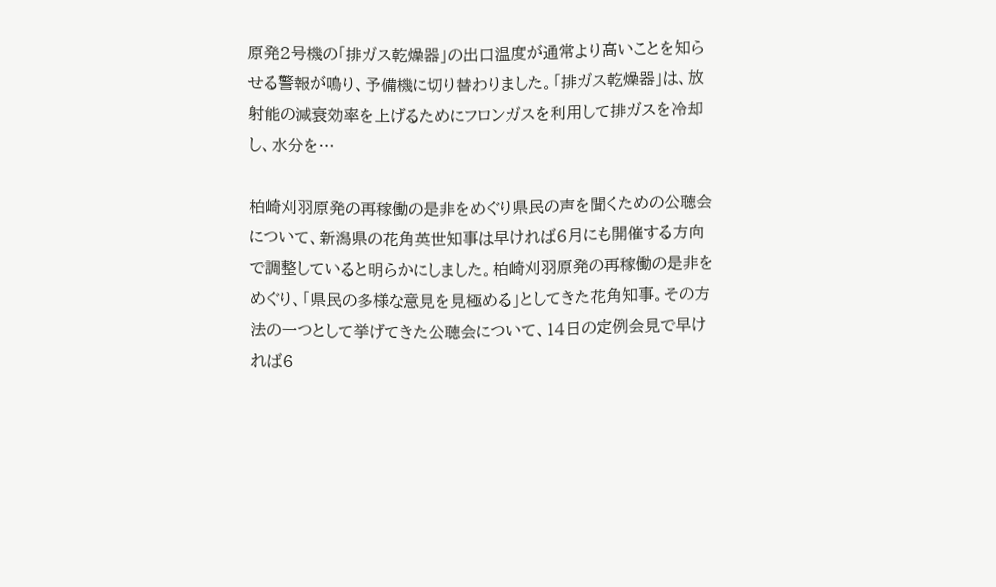原発2号機の「排ガス乾燥器」の出口温度が通常より高いことを知らせる警報が鳴り、予備機に切り替わりました。「排ガス乾燥器」は、放射能の減衰効率を上げるためにフロンガスを利用して排ガスを冷却し、水分を…

柏崎刈羽原発の再稼働の是非をめぐり県民の声を聞くための公聴会について、新潟県の花角英世知事は早ければ6月にも開催する方向で調整していると明らかにしました。柏崎刈羽原発の再稼働の是非をめぐり、「県民の多様な意見を見極める」としてきた花角知事。その方法の一つとして挙げてきた公聴会について、14日の定例会見で早ければ6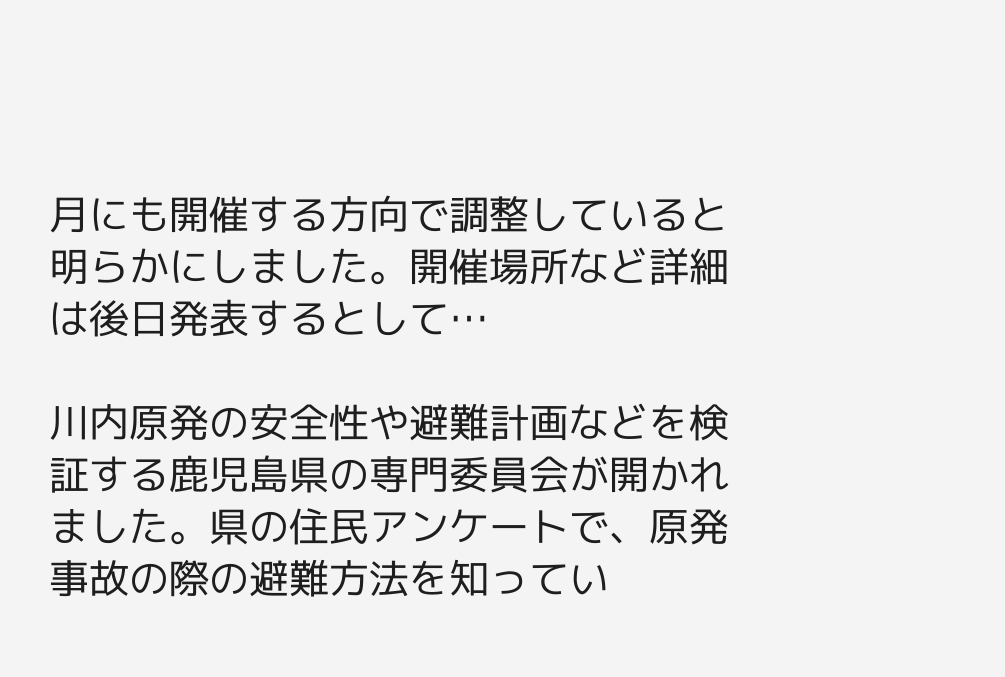月にも開催する方向で調整していると明らかにしました。開催場所など詳細は後日発表するとして…

川内原発の安全性や避難計画などを検証する鹿児島県の専門委員会が開かれました。県の住民アンケートで、原発事故の際の避難方法を知ってい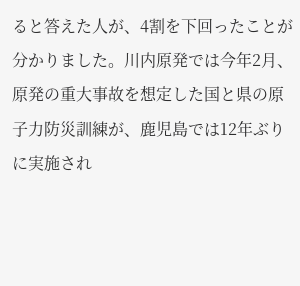ると答えた人が、4割を下回ったことが分かりました。川内原発では今年2月、原発の重大事故を想定した国と県の原子力防災訓練が、鹿児島では12年ぶりに実施され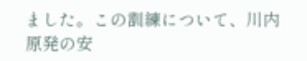ました。この訓練について、川内原発の安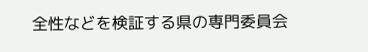全性などを検証する県の専門委員会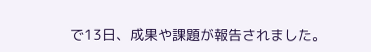で13日、成果や課題が報告されました。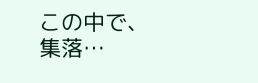この中で、集落…